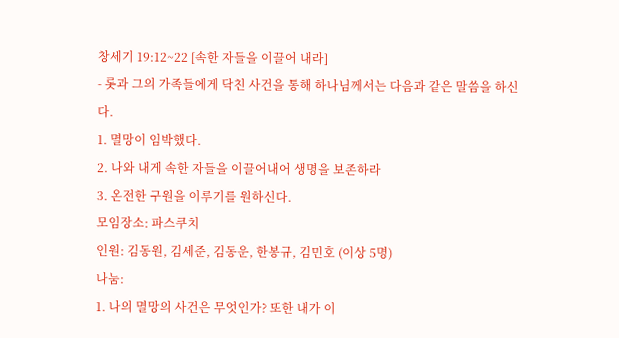창세기 19:12~22 [속한 자들을 이끌어 내라]
- 롯과 그의 가족들에게 닥친 사건을 통해 하나님께서는 다음과 같은 말씀을 하신다.
1. 멸망이 임박했다.
2. 나와 내게 속한 자들을 이끌어내어 생명을 보존하라
3. 온전한 구원을 이루기를 원하신다.
모임장소: 파스쿠치
인원: 김동원, 김세준, 김동운, 한봉규, 김민호 (이상 5명)
나눔:
1. 나의 멸망의 사건은 무엇인가? 또한 내가 이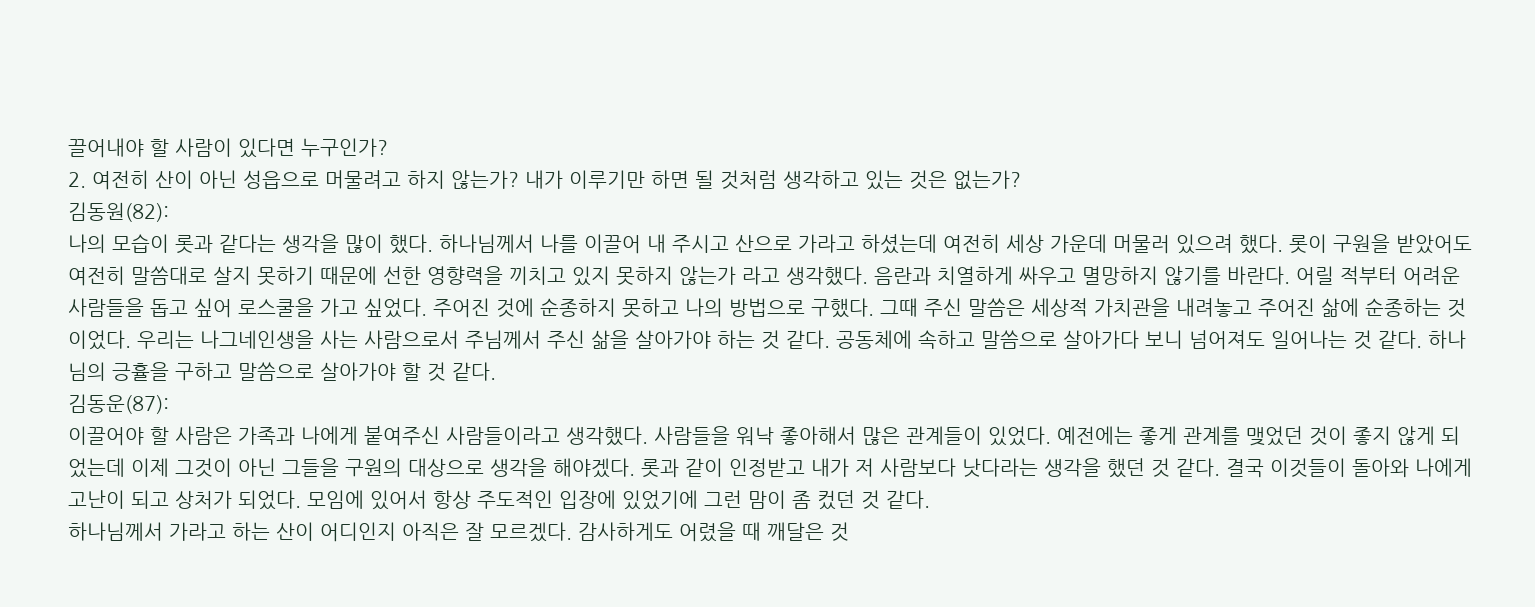끌어내야 할 사람이 있다면 누구인가?
2. 여전히 산이 아닌 성읍으로 머물려고 하지 않는가? 내가 이루기만 하면 될 것처럼 생각하고 있는 것은 없는가?
김동원(82):
나의 모습이 롯과 같다는 생각을 많이 했다. 하나님께서 나를 이끌어 내 주시고 산으로 가라고 하셨는데 여전히 세상 가운데 머물러 있으려 했다. 롯이 구원을 받았어도 여전히 말씀대로 살지 못하기 때문에 선한 영향력을 끼치고 있지 못하지 않는가 라고 생각했다. 음란과 치열하게 싸우고 멸망하지 않기를 바란다. 어릴 적부터 어려운 사람들을 돕고 싶어 로스쿨을 가고 싶었다. 주어진 것에 순종하지 못하고 나의 방법으로 구했다. 그때 주신 말씀은 세상적 가치관을 내려놓고 주어진 삶에 순종하는 것이었다. 우리는 나그네인생을 사는 사람으로서 주님께서 주신 삶을 살아가야 하는 것 같다. 공동체에 속하고 말씀으로 살아가다 보니 넘어져도 일어나는 것 같다. 하나님의 긍휼을 구하고 말씀으로 살아가야 할 것 같다.
김동운(87):
이끌어야 할 사람은 가족과 나에게 붙여주신 사람들이라고 생각했다. 사람들을 워낙 좋아해서 많은 관계들이 있었다. 예전에는 좋게 관계를 맺었던 것이 좋지 않게 되었는데 이제 그것이 아닌 그들을 구원의 대상으로 생각을 해야겠다. 롯과 같이 인정받고 내가 저 사람보다 낫다라는 생각을 했던 것 같다. 결국 이것들이 돌아와 나에게 고난이 되고 상처가 되었다. 모임에 있어서 항상 주도적인 입장에 있었기에 그런 맘이 좀 컸던 것 같다.
하나님께서 가라고 하는 산이 어디인지 아직은 잘 모르겠다. 감사하게도 어렸을 때 깨달은 것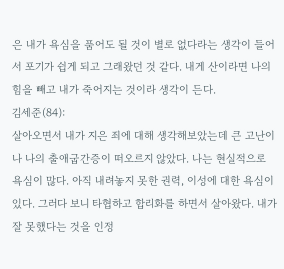은 내가 욕심을 품어도 될 것이 별로 없다라는 생각이 들어서 포기가 쉽게 되고 그래왔던 것 같다. 내게 산이라면 나의 힘을 빼고 내가 죽어지는 것이라 생각이 든다.
김세준(84):
살아오면서 내가 지은 죄에 대해 생각해보았는데 큰 고난이나 나의 출애굽간증이 떠오르지 않았다. 나는 현실적으로 욕심이 많다. 아직 내려놓지 못한 권력, 이성에 대한 욕심이 있다. 그러다 보니 타협하고 합리화를 하면서 살아왔다. 내가 잘 못했다는 것을 인정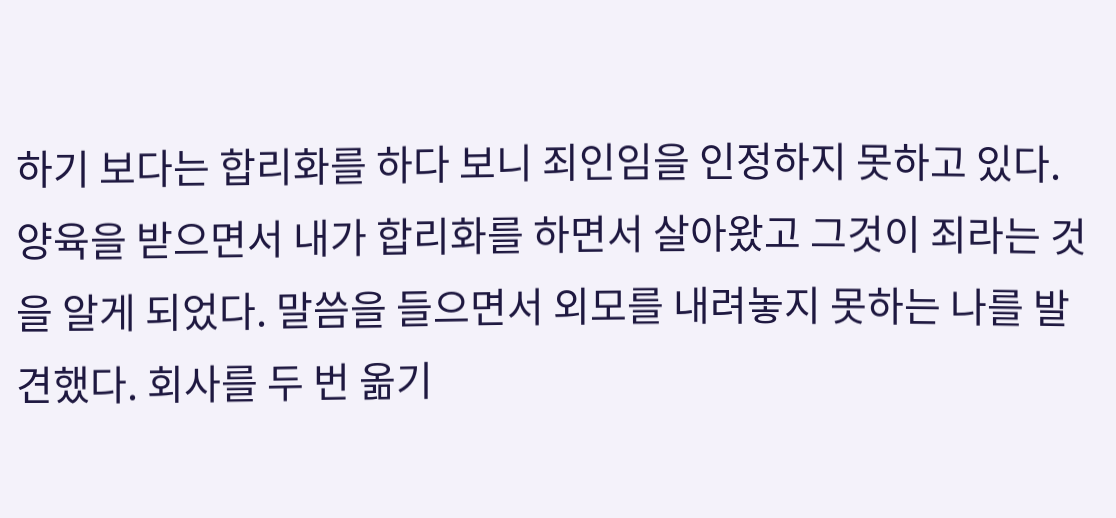하기 보다는 합리화를 하다 보니 죄인임을 인정하지 못하고 있다. 양육을 받으면서 내가 합리화를 하면서 살아왔고 그것이 죄라는 것을 알게 되었다. 말씀을 들으면서 외모를 내려놓지 못하는 나를 발견했다. 회사를 두 번 옮기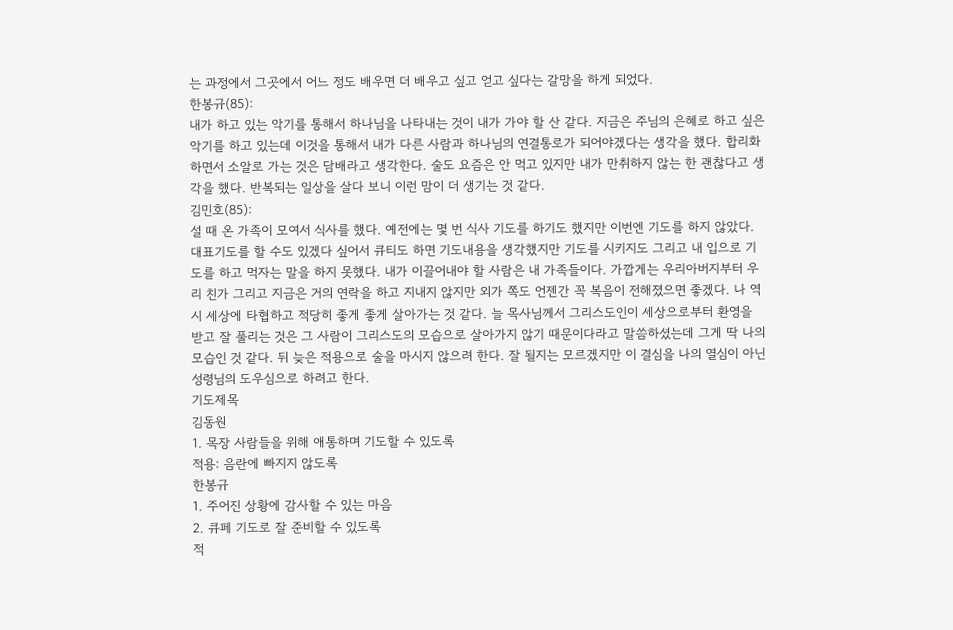는 과정에서 그곳에서 어느 정도 배우면 더 배우고 싶고 얻고 싶다는 갈망을 하게 되었다.
한봉규(85):
내가 하고 있는 악기를 통해서 하나님을 나타내는 것이 내가 가야 할 산 같다. 지금은 주님의 은혜로 하고 싶은 악기를 하고 있는데 이것을 통해서 내가 다른 사람과 하나님의 연결통로가 되어야겠다는 생각을 했다. 합리화하면서 소알로 가는 것은 담배라고 생각한다. 술도 요즘은 안 먹고 있지만 내가 만취하지 않는 한 괜찮다고 생각을 했다. 반복되는 일상을 살다 보니 이런 맘이 더 생기는 것 같다.
김민호(85):
설 때 온 가족이 모여서 식사를 했다. 예전에는 몇 번 식사 기도를 하기도 했지만 이번엔 기도를 하지 않았다. 대표기도를 할 수도 있겠다 싶어서 큐티도 하면 기도내용을 생각했지만 기도를 시키지도 그리고 내 입으로 기도를 하고 먹자는 말을 하지 못했다. 내가 이끌어내야 할 사람은 내 가족들이다. 가깝게는 우리아버지부터 우리 친가 그리고 지금은 거의 연락을 하고 지내지 않지만 외가 쪽도 언젠간 꼭 복음이 전해졌으면 좋겠다. 나 역시 세상에 타협하고 적당히 좋게 좋게 살아가는 것 같다. 늘 목사님께서 그리스도인이 세상으로부터 환영을 받고 잘 풀리는 것은 그 사람이 그리스도의 모습으로 살아가지 않기 때문이다라고 말씀하셨는데 그게 딱 나의 모습인 것 같다. 뒤 늦은 적용으로 술을 마시지 않으려 한다. 잘 될지는 모르겠지만 이 결심을 나의 열심이 아닌 성령님의 도우심으로 하려고 한다.
기도제목
김동원
1. 목장 사람들을 위해 애통하며 기도할 수 있도록
적용: 음란에 빠지지 않도록
한봉규
1. 주어진 상황에 감사할 수 있는 마음
2. 큐페 기도로 잘 준비할 수 있도록
적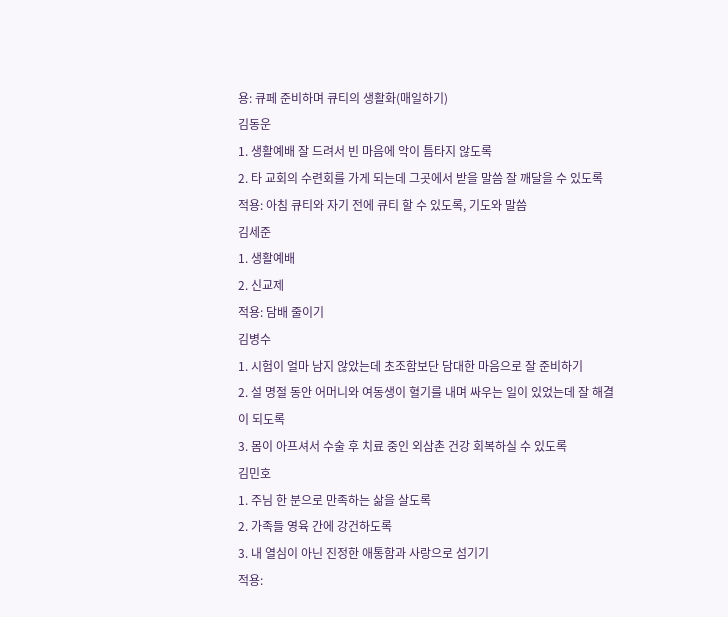용: 큐페 준비하며 큐티의 생활화(매일하기)
김동운
1. 생활예배 잘 드려서 빈 마음에 악이 틈타지 않도록
2. 타 교회의 수련회를 가게 되는데 그곳에서 받을 말씀 잘 깨달을 수 있도록
적용: 아침 큐티와 자기 전에 큐티 할 수 있도록, 기도와 말씀
김세준
1. 생활예배
2. 신교제
적용: 담배 줄이기
김병수
1. 시험이 얼마 남지 않았는데 초조함보단 담대한 마음으로 잘 준비하기
2. 설 명절 동안 어머니와 여동생이 혈기를 내며 싸우는 일이 있었는데 잘 해결이 되도록
3. 몸이 아프셔서 수술 후 치료 중인 외삼촌 건강 회복하실 수 있도록
김민호
1. 주님 한 분으로 만족하는 삶을 살도록
2. 가족들 영육 간에 강건하도록
3. 내 열심이 아닌 진정한 애통함과 사랑으로 섬기기
적용: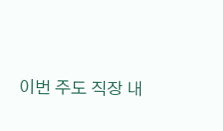이번 주도 직장 내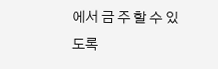에서 금 주 할 수 있도록